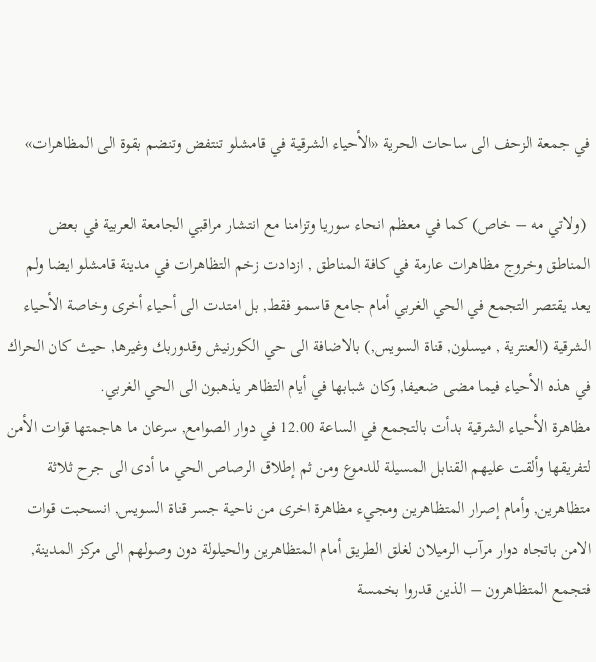في جمعة الزحف الى ساحات الحرية «الأحياء الشرقية في قامشلو تنتفض وتنضم بقوة الى المظاهرات»

 (ولاتي مه – خاص) كما في معظم انحاء سوريا وتزامنا مع انتشار مراقبي الجامعة العربية في بعض المناطق وخروج مظاهرات عارمة في كافة المناطق , ازدادت زخم التظاهرات في مدينة قامشلو ايضا ولم يعد يقتصر التجمع في الحي الغربي أمام جامع قاسمو فقط, بل امتدت الى أحياء أخرى وخاصة الأحياء الشرقية (العنترية , ميسلون, قناة السويس,) بالاضافة الى حي الكورنيش وقدوربك وغيرها, حيث كان الحراك في هذه الأحياء فيما مضى ضعيفا, وكان شبابها في أيام التظاهر يذهبون الى الحي الغربي.
مظاهرة الأحياء الشرقية بدأت بالتجمع في الساعة 12.00 في دوار الصوامع, سرعان ما هاجمتها قوات الأمن لتفريقها وألقت عليهم القنابل المسيلة للدموع ومن ثم إطلاق الرصاص الحي ما أدى الى جرح ثلاثة متظاهرين, وأمام إصرار المتظاهرين ومجيء مظاهرة اخرى من ناحية جسر قناة السويس, انسحبت قوات الامن باتجاه دوار مرآب الرميلان لغلق الطريق أمام المتظاهرين والحيلولة دون وصولهم الى مركز المدينة, فتجمع المتظاهرون – الذين قدروا بخمسة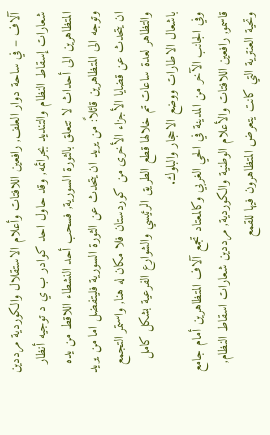آلاف – في ساحة دوار العلف, رافعين اللافتات وأعلام الاستقلال والكوردية مرددين شعارات إسقاط النظام والتنديد بجرائمه, وقد حاول احد كوادر ب ي د توجيه أنظار المتظاهرين الى أحداث لا تتعلق بالثورة السورية, فسحب أحد النشطاء اللاقط من يده وتوجه الى المتظاهرين قائلاً: من يريد ان يتحدث عن الثورة السورية فليتفضل اما من يريد ان يتحدث عن قضايا الأجزاء الأخرى من كوردستان فلا مكان له هنا, واستمر التجمع والتظاهر لعدة ساعات تم خلالها قطع الطريق الرئيسي والشوارع الفرعية بشكل كامل باشعال الاطارات ووضع الاحجار والبلوك.
وفي الجانب الآخر من المدينة في الحي الغربي وكالمعتاد تجمع آلاف المتظاهرين أمام جامع قاسمو, رافعين اللافتات والأعلام الوطنية والكوردية, مرددين شعارات اسقاط النظام, وتحية العنترية التي كانت يتعرض المتظاهرون فيها للقمع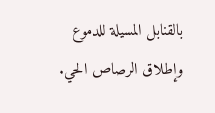بالقنابل المسيلة للدموع وإطلاق الرصاص الحي.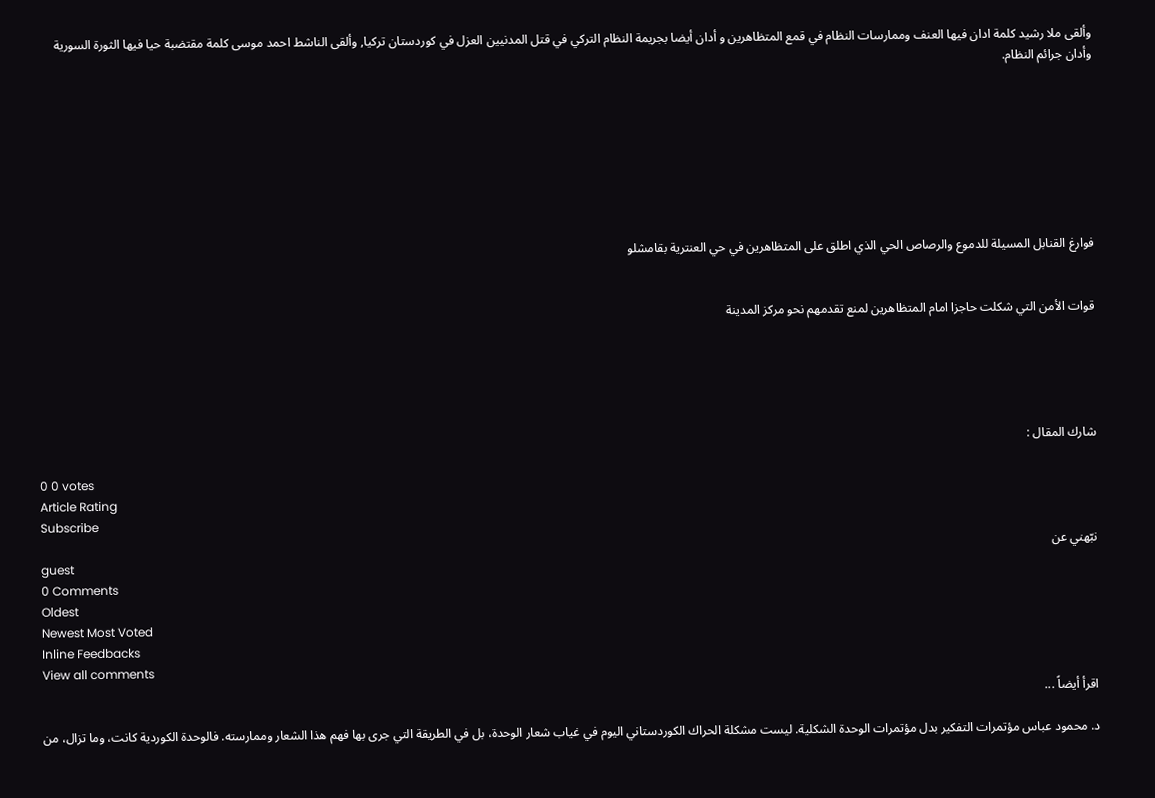وألقى ملا رشيد كلمة ادان فيها العنف وممارسات النظام في قمع المتظاهرين و أدان أيضا بجريمة النظام التركي في قتل المدنيين العزل في كوردستان تركيا, وألقى الناشط احمد موسى كلمة مقتضبة حيا فيها الثورة السورية وأدان جرائم النظام.








فوارغ القنابل المسيلة للدموع والرصاص الحي الذي اطلق على المتظاهرين في حي العنترية بقامشلو


قوات الأمن التي شكلت حاجزا امام المتظاهرين لمنع تقدمهم نحو مركز المدينة





شارك المقال :

0 0 votes
Article Rating
Subscribe
نبّهني عن
guest
0 Comments
Oldest
Newest Most Voted
Inline Feedbacks
View all comments
اقرأ أيضاً ...

د. محمود عباس مؤتمرات التفكير بدل مؤتمرات الوحدة الشكلية. ليست مشكلة الحراك الكوردستاني اليوم في غياب شعار الوحدة، بل في الطريقة التي جرى بها فهم هذا الشعار وممارسته. فالوحدة الكوردية كانت، وما تزال، من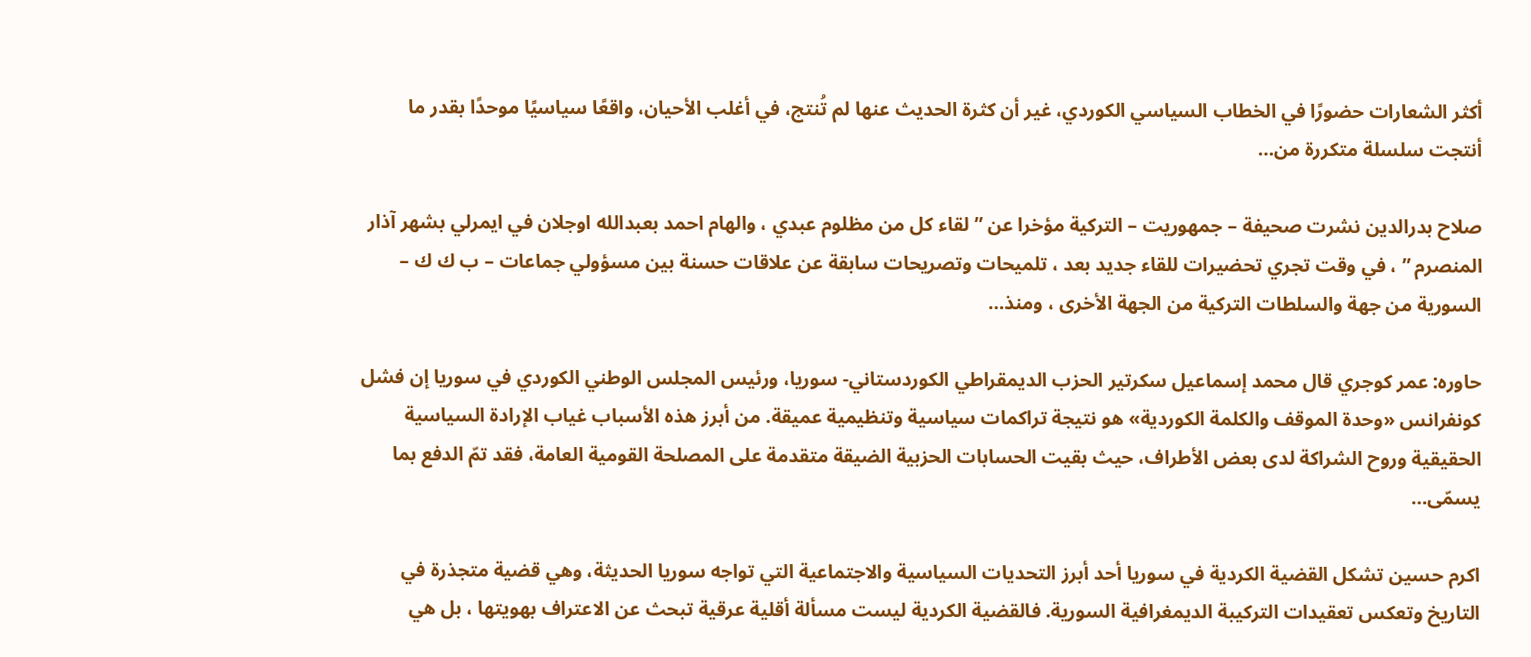أكثر الشعارات حضورًا في الخطاب السياسي الكوردي، غير أن كثرة الحديث عنها لم تُنتج، في أغلب الأحيان، واقعًا سياسيًا موحدًا بقدر ما أنتجت سلسلة متكررة من…

صلاح بدرالدين نشرت صحيفة – جمهوريت – التركية مؤخرا عن ” لقاء كل من مظلوم عبدي ، والهام احمد بعبدالله اوجلان في ايمرلي بشهر آذار المنصرم ” ، في وقت تجري تحضيرات للقاء جديد بعد ، تلميحات وتصريحات سابقة عن علاقات حسنة بين مسؤولي جماعات – ب ك ك – السورية من جهة والسلطات التركية من الجهة الأخرى ، ومنذ…

حاوره: عمر كوجري قال محمد إسماعيل سكرتير الحزب الديمقراطي الكوردستاني- سوريا، ورئيس المجلس الوطني الكوردي في سوريا إن فشل كونفرانس «وحدة الموقف والكلمة الكوردية» هو نتيجة تراكمات سياسية وتنظيمية عميقة. من أبرز هذه الأسباب غياب الإرادة السياسية الحقيقية وروح الشراكة لدى بعض الأطراف، حيث بقيت الحسابات الحزبية الضيقة متقدمة على المصلحة القومية العامة، فقد تمّ الدفع بما يسمّى…

اكرم حسين تشكل القضية الكردية في سوريا أحد أبرز التحديات السياسية والاجتماعية التي تواجه سوريا الحديثة، وهي قضية متجذرة في التاريخ وتعكس تعقيدات التركيبة الديمغرافية السورية. فالقضية الكردية ليست مسألة أقلية عرقية تبحث عن الاعتراف بهويتها ، بل هي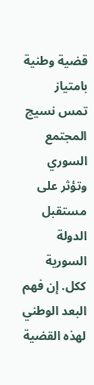قضية وطنية بامتياز تمس نسيج المجتمع السوري وتؤثر على مستقبل الدولة السورية ككل. إن فهم البعد الوطني لهذه القضية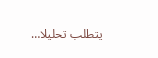يتطلب تحليلا…